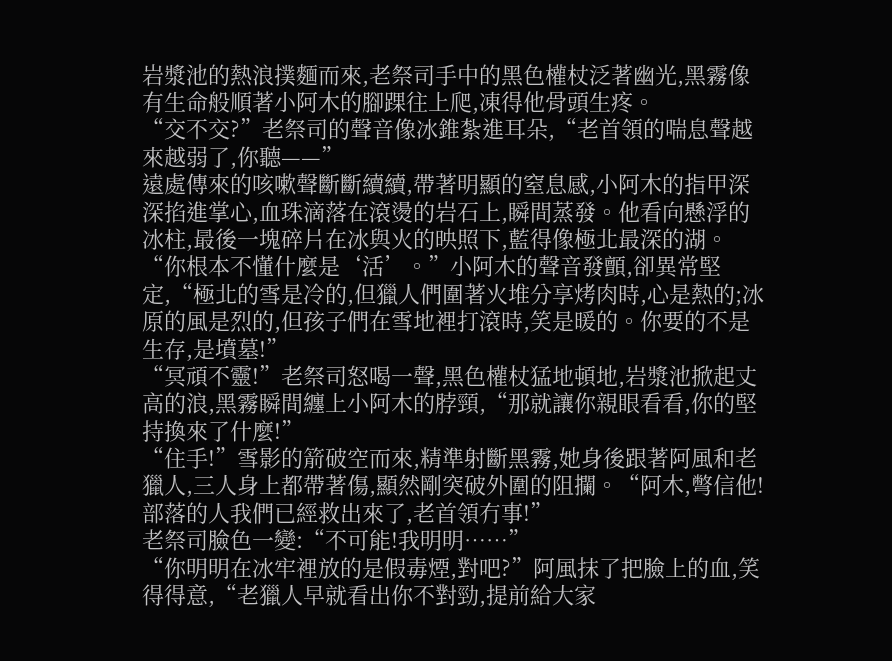岩漿池的熱浪撲麵而來,老祭司手中的黑色權杖泛著幽光,黑霧像有生命般順著小阿木的腳踝往上爬,凍得他骨頭生疼。
“交不交?”老祭司的聲音像冰錐紮進耳朵,“老首領的喘息聲越來越弱了,你聽——”
遠處傳來的咳嗽聲斷斷續續,帶著明顯的窒息感,小阿木的指甲深深掐進掌心,血珠滴落在滾燙的岩石上,瞬間蒸發。他看向懸浮的冰柱,最後一塊碎片在冰與火的映照下,藍得像極北最深的湖。
“你根本不懂什麼是‘活’。”小阿木的聲音發顫,卻異常堅定,“極北的雪是冷的,但獵人們圍著火堆分享烤肉時,心是熱的;冰原的風是烈的,但孩子們在雪地裡打滾時,笑是暖的。你要的不是生存,是墳墓!”
“冥頑不靈!”老祭司怒喝一聲,黑色權杖猛地頓地,岩漿池掀起丈高的浪,黑霧瞬間纏上小阿木的脖頸,“那就讓你親眼看看,你的堅持換來了什麼!”
“住手!”雪影的箭破空而來,精準射斷黑霧,她身後跟著阿風和老獵人,三人身上都帶著傷,顯然剛突破外圍的阻攔。“阿木,彆信他!部落的人我們已經救出來了,老首領冇事!”
老祭司臉色一變:“不可能!我明明……”
“你明明在冰牢裡放的是假毒煙,對吧?”阿風抹了把臉上的血,笑得得意,“老獵人早就看出你不對勁,提前給大家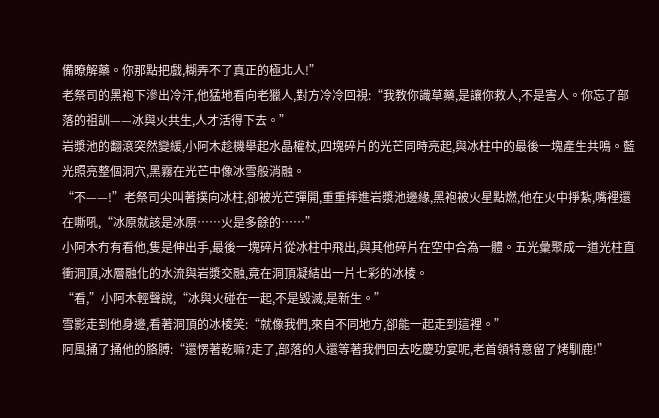備瞭解藥。你那點把戲,糊弄不了真正的極北人!”
老祭司的黑袍下滲出冷汗,他猛地看向老獵人,對方冷冷回視:“我教你識草藥,是讓你救人,不是害人。你忘了部落的祖訓——冰與火共生,人才活得下去。”
岩漿池的翻滾突然變緩,小阿木趁機舉起水晶權杖,四塊碎片的光芒同時亮起,與冰柱中的最後一塊產生共鳴。藍光照亮整個洞穴,黑霧在光芒中像冰雪般消融。
“不——!”老祭司尖叫著撲向冰柱,卻被光芒彈開,重重摔進岩漿池邊緣,黑袍被火星點燃,他在火中掙紮,嘴裡還在嘶吼,“冰原就該是冰原……火是多餘的……”
小阿木冇有看他,隻是伸出手,最後一塊碎片從冰柱中飛出,與其他碎片在空中合為一體。五光彙聚成一道光柱直衝洞頂,冰層融化的水流與岩漿交融,竟在洞頂凝結出一片七彩的冰棱。
“看,”小阿木輕聲說,“冰與火碰在一起,不是毀滅,是新生。”
雪影走到他身邊,看著洞頂的冰棱笑:“就像我們,來自不同地方,卻能一起走到這裡。”
阿風捅了捅他的胳膊:“還愣著乾嘛?走了,部落的人還等著我們回去吃慶功宴呢,老首領特意留了烤馴鹿!”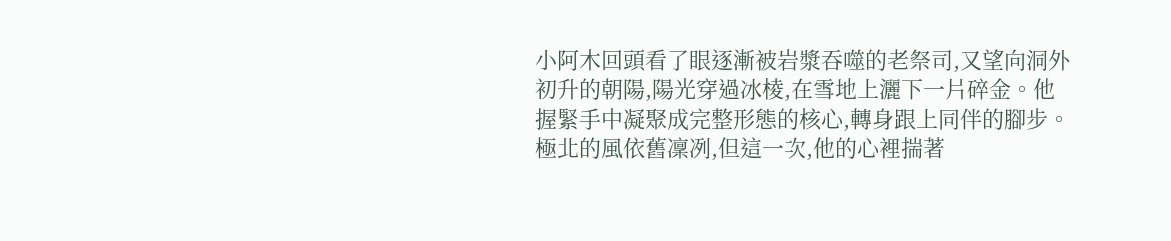小阿木回頭看了眼逐漸被岩漿吞噬的老祭司,又望向洞外初升的朝陽,陽光穿過冰棱,在雪地上灑下一片碎金。他握緊手中凝聚成完整形態的核心,轉身跟上同伴的腳步。
極北的風依舊凜冽,但這一次,他的心裡揣著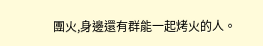團火,身邊還有群能一起烤火的人。